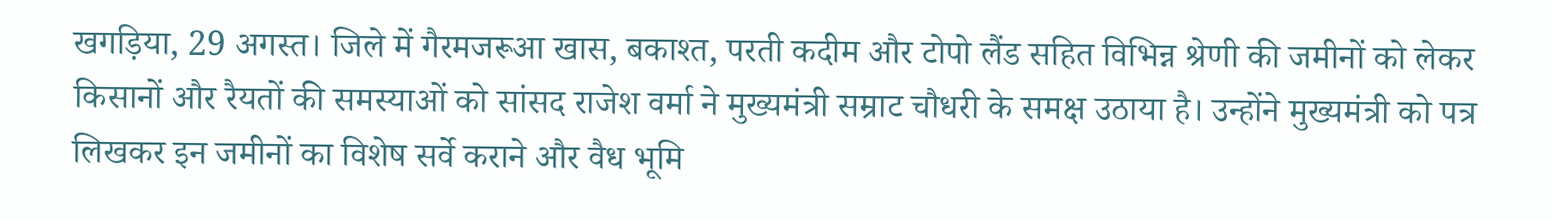खगड़िया, 29 अगस्त। जिले में गैरमजरूआ खास, बकाश्त, परती कदीम और टोपो लैंड सहित विभिन्न श्रेणी की जमीनों को लेकर किसानों और रैयतों की समस्याओं को सांसद राजेश वर्मा ने मुख्यमंत्री सम्राट चौधरी के समक्ष उठाया है। उन्होंने मुख्यमंत्री को पत्र लिखकर इन जमीनों का विशेष सर्वे कराने और वैध भूमि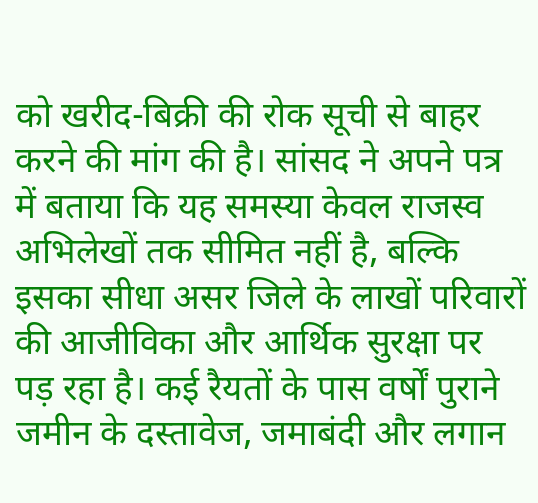को खरीद-बिक्री की रोक सूची से बाहर करने की मांग की है। सांसद ने अपने पत्र में बताया कि यह समस्या केवल राजस्व अभिलेखों तक सीमित नहीं है, बल्कि इसका सीधा असर जिले के लाखों परिवारों की आजीविका और आर्थिक सुरक्षा पर पड़ रहा है। कई रैयतों के पास वर्षों पुराने जमीन के दस्तावेज, जमाबंदी और लगान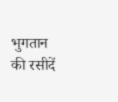भुगतान की रसीदें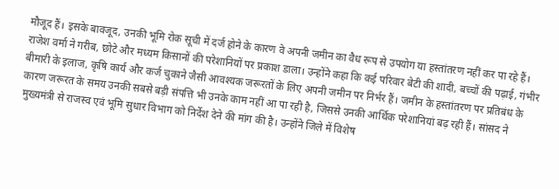मौजूद हैं। इसके बावजूद, उनकी भूमि रोक सूची में दर्ज होने के कारण वे अपनी जमीन का वैध रूप से उपयोग या हस्तांतरण नहीं कर पा रहे हैं। राजेश वर्मा ने गरीब, छोटे और मध्यम किसानों की परेशानियों पर प्रकाश डाला। उन्होंने कहा कि कई परिवार बेटी की शादी, बच्चों की पढ़ाई, गंभीर बीमारी के इलाज, कृषि कार्य और कर्ज चुकाने जैसी आवश्यक जरूरतों के लिए अपनी जमीन पर निर्भर हैं। जमीन के हस्तांतरण पर प्रतिबंध के कारण जरूरत के समय उनकी सबसे बड़ी संपत्ति भी उनके काम नहीं आ पा रही है, जिससे उनकी आर्थिक परेशानियां बढ़ रही हैं। सांसद ने मुख्यमंत्री से राजस्व एवं भूमि सुधार विभाग को निर्देश देने की मांग की है। उन्होंने जिले में विशेष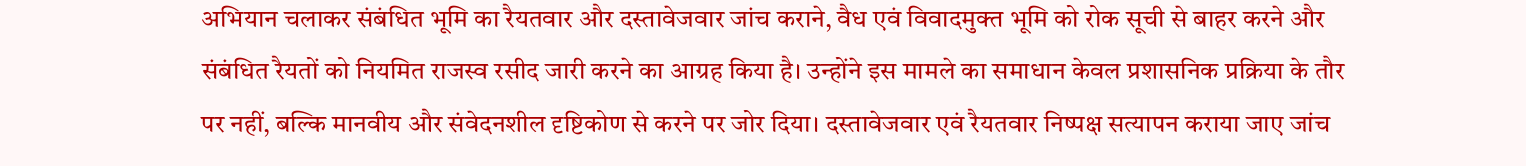अभियान चलाकर संबंधित भूमि का रैयतवार और दस्तावेजवार जांच कराने, वैध एवं विवादमुक्त भूमि को रोक सूची से बाहर करने और संबंधित रैयतों को नियमित राजस्व रसीद जारी करने का आग्रह किया है। उन्होंने इस मामले का समाधान केवल प्रशासनिक प्रक्रिया के तौर पर नहीं, बल्कि मानवीय और संवेदनशील दृष्टिकोण से करने पर जोर दिया। दस्तावेजवार एवं रैयतवार निष्पक्ष सत्यापन कराया जाए जांच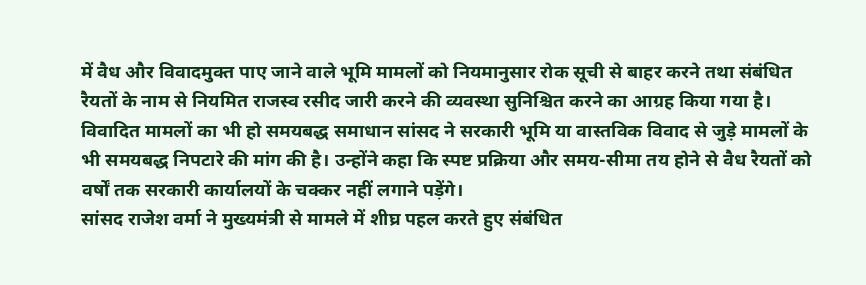में वैध और विवादमुक्त पाए जाने वाले भूमि मामलों को नियमानुसार रोक सूची से बाहर करने तथा संबंधित रैयतों के नाम से नियमित राजस्व रसीद जारी करने की व्यवस्था सुनिश्चित करने का आग्रह किया गया है। विवादित मामलों का भी हो समयबद्ध समाधान सांसद ने सरकारी भूमि या वास्तविक विवाद से जुड़े मामलों के भी समयबद्ध निपटारे की मांग की है। उन्होंने कहा कि स्पष्ट प्रक्रिया और समय-सीमा तय होने से वैध रैयतों को वर्षों तक सरकारी कार्यालयों के चक्कर नहीं लगाने पड़ेंगे।
सांसद राजेश वर्मा ने मुख्यमंत्री से मामले में शीघ्र पहल करते हुए संबंधित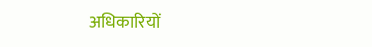अधिकारियों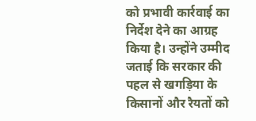को प्रभावी कार्रवाई का निर्देश देने का आग्रह किया है। उन्होंने उम्मीद जताई कि सरकार की पहल से खगड़िया के किसानों और रैयतों को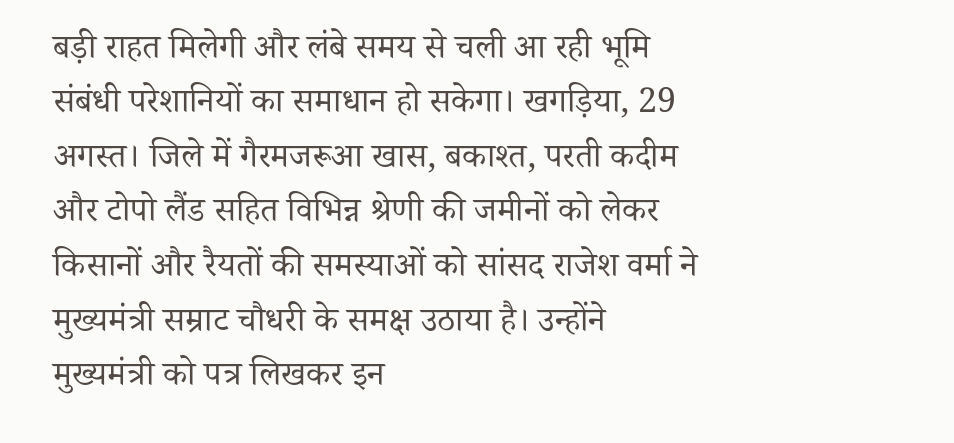बड़ी राहत मिलेगी और लंबे समय से चली आ रही भूमि संबंधी परेशानियों का समाधान हो सकेगा। खगड़िया, 29 अगस्त। जिले में गैरमजरूआ खास, बकाश्त, परती कदीम और टोपो लैंड सहित विभिन्न श्रेणी की जमीनों को लेकर किसानों और रैयतों की समस्याओं को सांसद राजेश वर्मा ने मुख्यमंत्री सम्राट चौधरी के समक्ष उठाया है। उन्होंने मुख्यमंत्री को पत्र लिखकर इन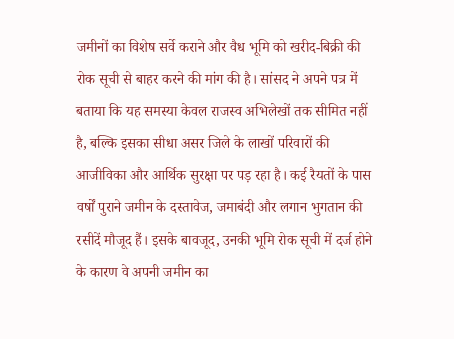जमीनों का विशेष सर्वे कराने और वैध भूमि को खरीद-बिक्री की रोक सूची से बाहर करने की मांग की है। सांसद ने अपने पत्र में बताया कि यह समस्या केवल राजस्व अभिलेखों तक सीमित नहीं है, बल्कि इसका सीधा असर जिले के लाखों परिवारों की आजीविका और आर्थिक सुरक्षा पर पड़ रहा है। कई रैयतों के पास वर्षों पुराने जमीन के दस्तावेज, जमाबंदी और लगान भुगतान की रसीदें मौजूद हैं। इसके बावजूद, उनकी भूमि रोक सूची में दर्ज होने के कारण वे अपनी जमीन का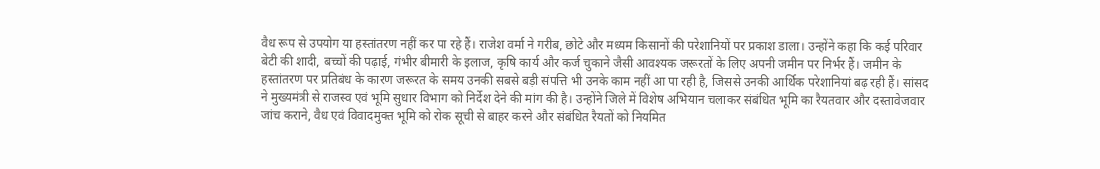वैध रूप से उपयोग या हस्तांतरण नहीं कर पा रहे हैं। राजेश वर्मा ने गरीब, छोटे और मध्यम किसानों की परेशानियों पर प्रकाश डाला। उन्होंने कहा कि कई परिवार बेटी की शादी, बच्चों की पढ़ाई, गंभीर बीमारी के इलाज, कृषि कार्य और कर्ज चुकाने जैसी आवश्यक जरूरतों के लिए अपनी जमीन पर निर्भर हैं। जमीन के हस्तांतरण पर प्रतिबंध के कारण जरूरत के समय उनकी सबसे बड़ी संपत्ति भी उनके काम नहीं आ पा रही है, जिससे उनकी आर्थिक परेशानियां बढ़ रही हैं। सांसद ने मुख्यमंत्री से राजस्व एवं भूमि सुधार विभाग को निर्देश देने की मांग की है। उन्होंने जिले में विशेष अभियान चलाकर संबंधित भूमि का रैयतवार और दस्तावेजवार जांच कराने, वैध एवं विवादमुक्त भूमि को रोक सूची से बाहर करने और संबंधित रैयतों को नियमित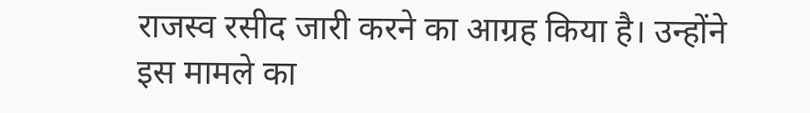राजस्व रसीद जारी करने का आग्रह किया है। उन्होंने इस मामले का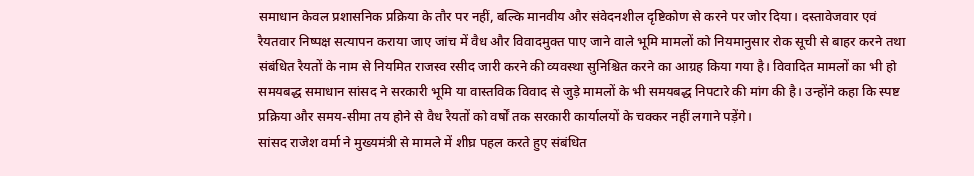समाधान केवल प्रशासनिक प्रक्रिया के तौर पर नहीं, बल्कि मानवीय और संवेदनशील दृष्टिकोण से करने पर जोर दिया। दस्तावेजवार एवं रैयतवार निष्पक्ष सत्यापन कराया जाए जांच में वैध और विवादमुक्त पाए जाने वाले भूमि मामलों को नियमानुसार रोक सूची से बाहर करने तथा संबंधित रैयतों के नाम से नियमित राजस्व रसीद जारी करने की व्यवस्था सुनिश्चित करने का आग्रह किया गया है। विवादित मामलों का भी हो समयबद्ध समाधान सांसद ने सरकारी भूमि या वास्तविक विवाद से जुड़े मामलों के भी समयबद्ध निपटारे की मांग की है। उन्होंने कहा कि स्पष्ट प्रक्रिया और समय-सीमा तय होने से वैध रैयतों को वर्षों तक सरकारी कार्यालयों के चक्कर नहीं लगाने पड़ेंगे।
सांसद राजेश वर्मा ने मुख्यमंत्री से मामले में शीघ्र पहल करते हुए संबंधित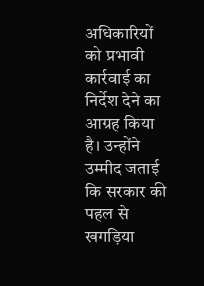अधिकारियों को प्रभावी कार्रवाई का निर्देश देने का आग्रह किया है। उन्होंने उम्मीद जताई कि सरकार की पहल से खगड़िया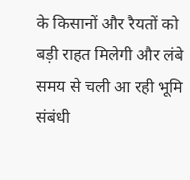के किसानों और रैयतों को बड़ी राहत मिलेगी और लंबे समय से चली आ रही भूमि संबंधी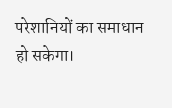परेशानियों का समाधान हो सकेगा।